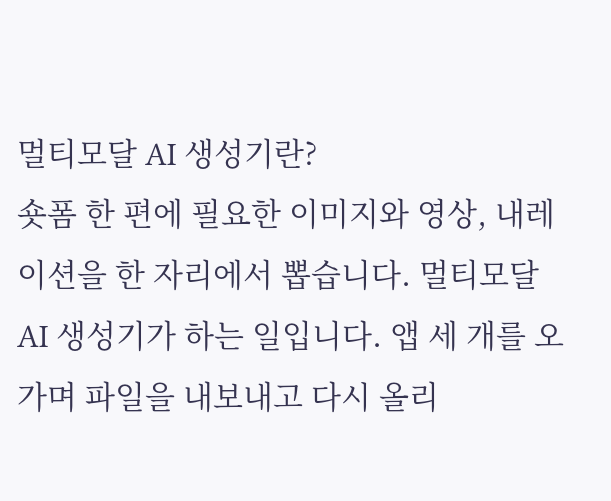멀티모달 AI 생성기란?
숏폼 한 편에 필요한 이미지와 영상, 내레이션을 한 자리에서 뽑습니다. 멀티모달 AI 생성기가 하는 일입니다. 앱 세 개를 오가며 파일을 내보내고 다시 올리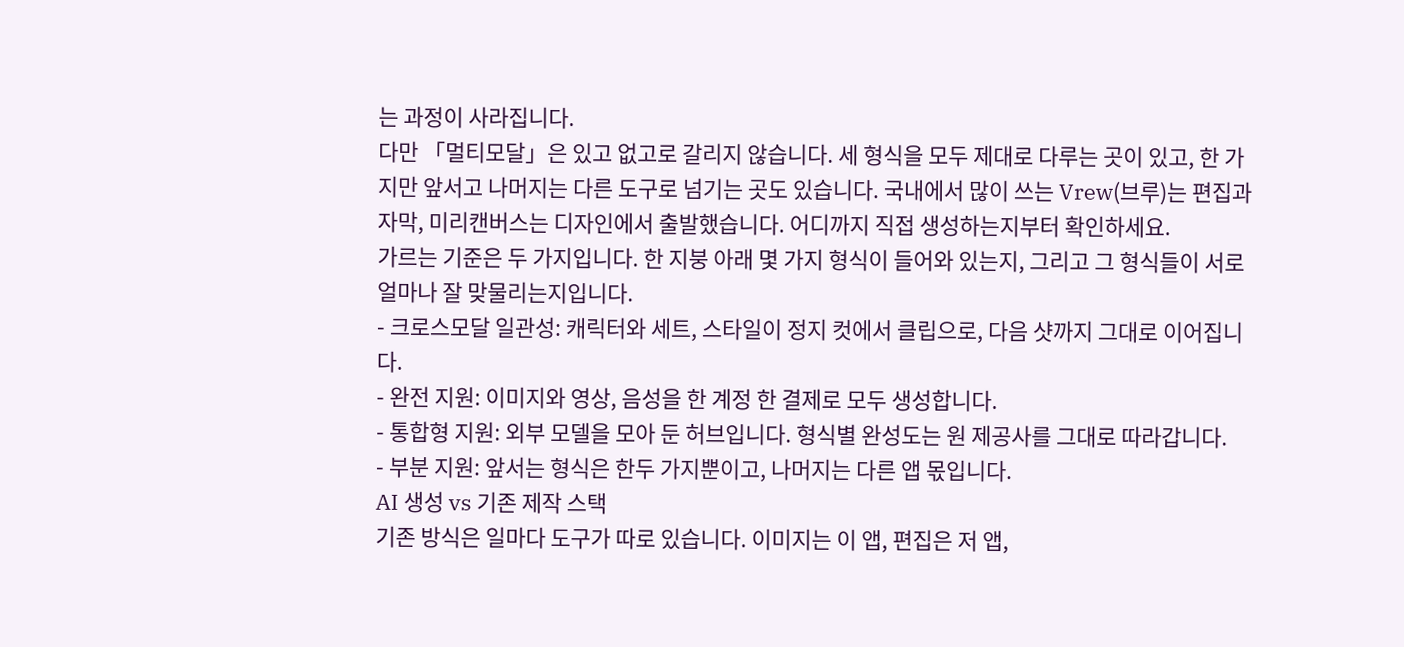는 과정이 사라집니다.
다만 「멀티모달」은 있고 없고로 갈리지 않습니다. 세 형식을 모두 제대로 다루는 곳이 있고, 한 가지만 앞서고 나머지는 다른 도구로 넘기는 곳도 있습니다. 국내에서 많이 쓰는 Vrew(브루)는 편집과 자막, 미리캔버스는 디자인에서 출발했습니다. 어디까지 직접 생성하는지부터 확인하세요.
가르는 기준은 두 가지입니다. 한 지붕 아래 몇 가지 형식이 들어와 있는지, 그리고 그 형식들이 서로 얼마나 잘 맞물리는지입니다.
- 크로스모달 일관성: 캐릭터와 세트, 스타일이 정지 컷에서 클립으로, 다음 샷까지 그대로 이어집니다.
- 완전 지원: 이미지와 영상, 음성을 한 계정 한 결제로 모두 생성합니다.
- 통합형 지원: 외부 모델을 모아 둔 허브입니다. 형식별 완성도는 원 제공사를 그대로 따라갑니다.
- 부분 지원: 앞서는 형식은 한두 가지뿐이고, 나머지는 다른 앱 몫입니다.
AI 생성 vs 기존 제작 스택
기존 방식은 일마다 도구가 따로 있습니다. 이미지는 이 앱, 편집은 저 앱,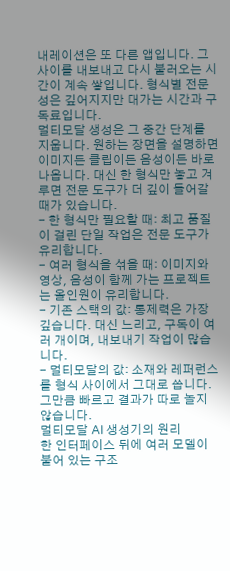내레이션은 또 다른 앱입니다. 그 사이를 내보내고 다시 불러오는 시간이 계속 쌓입니다. 형식별 전문성은 깊어지지만 대가는 시간과 구독료입니다.
멀티모달 생성은 그 중간 단계를 지웁니다. 원하는 장면을 설명하면 이미지든 클립이든 음성이든 바로 나옵니다. 대신 한 형식만 놓고 겨루면 전문 도구가 더 깊이 들어갈 때가 있습니다.
- 한 형식만 필요할 때: 최고 품질이 걸린 단일 작업은 전문 도구가 유리합니다.
- 여러 형식을 섞을 때: 이미지와 영상, 음성이 함께 가는 프로젝트는 올인원이 유리합니다.
- 기존 스택의 값: 통제력은 가장 깊습니다. 대신 느리고, 구독이 여러 개이며, 내보내기 작업이 많습니다.
- 멀티모달의 값: 소재와 레퍼런스를 형식 사이에서 그대로 씁니다. 그만큼 빠르고 결과가 따로 놀지 않습니다.
멀티모달 AI 생성기의 원리
한 인터페이스 뒤에 여러 모델이 붙어 있는 구조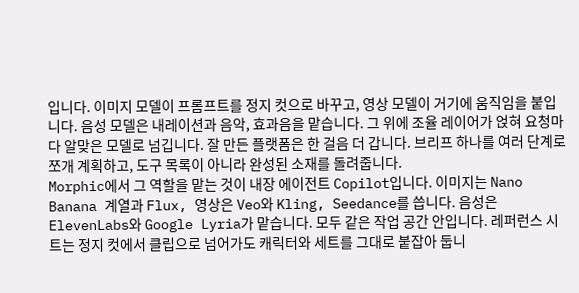입니다. 이미지 모델이 프롬프트를 정지 컷으로 바꾸고, 영상 모델이 거기에 움직임을 붙입니다. 음성 모델은 내레이션과 음악, 효과음을 맡습니다. 그 위에 조율 레이어가 얹혀 요청마다 알맞은 모델로 넘깁니다. 잘 만든 플랫폼은 한 걸음 더 갑니다. 브리프 하나를 여러 단계로 쪼개 계획하고, 도구 목록이 아니라 완성된 소재를 돌려줍니다.
Morphic에서 그 역할을 맡는 것이 내장 에이전트 Copilot입니다. 이미지는 Nano Banana 계열과 Flux, 영상은 Veo와 Kling, Seedance를 씁니다. 음성은 ElevenLabs와 Google Lyria가 맡습니다. 모두 같은 작업 공간 안입니다. 레퍼런스 시트는 정지 컷에서 클립으로 넘어가도 캐릭터와 세트를 그대로 붙잡아 둡니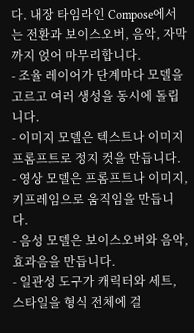다. 내장 타임라인 Compose에서는 전환과 보이스오버, 음악, 자막까지 얹어 마무리합니다.
- 조율 레이어가 단계마다 모델을 고르고 여러 생성을 동시에 돌립니다.
- 이미지 모델은 텍스트나 이미지 프롬프트로 정지 컷을 만듭니다.
- 영상 모델은 프롬프트나 이미지, 키프레임으로 움직임을 만듭니다.
- 음성 모델은 보이스오버와 음악, 효과음을 만듭니다.
- 일관성 도구가 캐릭터와 세트, 스타일을 형식 전체에 걸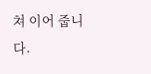쳐 이어 줍니다.